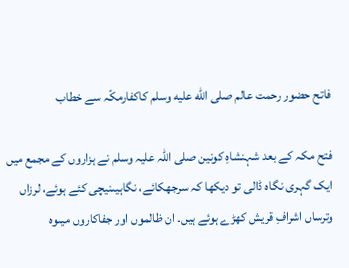فاتح حضور رحمت عالم صلى الله عليه وسلم کاکفارمکّہ سے خطاب

فتح مکہ کے بعد شہنشاہِ کونین صلی اللہ علیہ وسلم نے ہزاروں کے مجمع میں ایک گہری نگاہ ڈالی تو دیکھا کہ سرجھکائے، نگاہیںنیچی کئے ہوئے، لرزاں وترساں اشرافِ قریش کھڑے ہوئے ہیں۔ ان ظالموں اور جفاکاروں میںوہ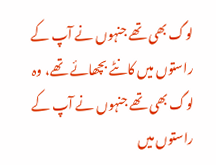لوگ بھی تھے جنہوں نے آپ کے راستوں میں کانٹے بچھائے تھے، وہ لوگ بھی تھے جنہوں نے آپ کے راستوں میں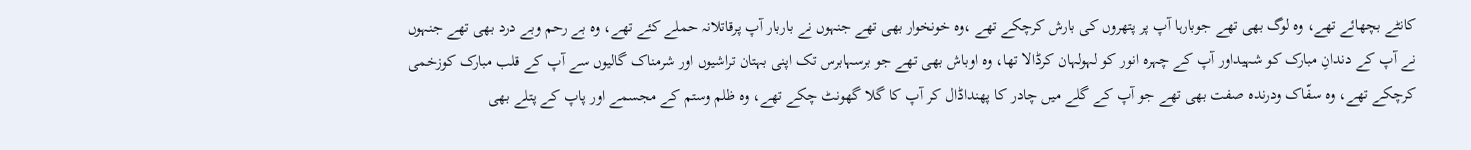کانٹے بچھائے تھے، وہ لوگ بھی تھے جوبارہا آپ پر پتھروں کی بارش کرچکے تھے ،وہ خونخوار بھی تھے جنہوں نے باربار آپ پرقاتلانہ حملے کئے تھے، وہ بے رحم وبے درد بھی تھے جنہوں نے آپ کے دندانِ مبارک کو شہیداور آپ کے چہرہ انور کو لہولہان کرڈالا تھا، وہ اوباش بھی تھے جو برسہابرس تک اپنی بہتان تراشیوں اور شرمناک گالیوں سے آپ کے قلب مبارک کوزخمی کرچکے تھے، وہ سفّاک ودرندہ صفت بھی تھے جو آپ کے گلے میں چادر کا پھنداڈال کر آپ کا گلا گھونٹ چکے تھے، وہ ظلم وستم کے مجسمے اور پاپ کے پتلے بھی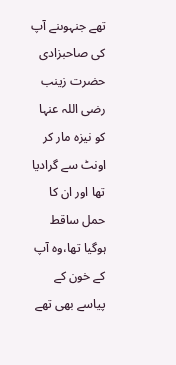تھے جنہوںنے آپ کی صاحبزادی حضرت زینب رضی اللہ عنہا کو نیزہ مار کر اونٹ سے گرادیا تھا اور ان کا حمل ساقط ہوگیا تھا،وہ آپ کے خون کے پیاسے بھی تھے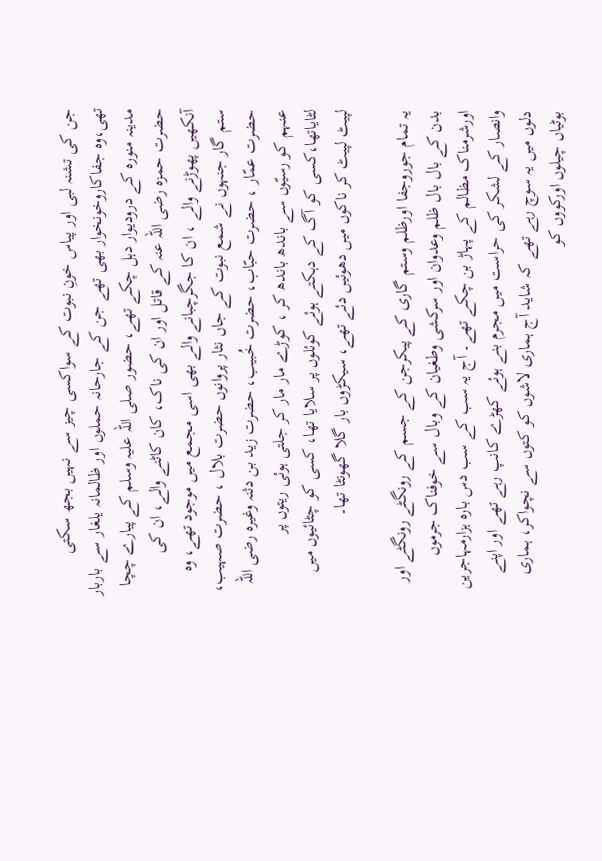جن کی تشنہ لبی اور پیاس خونِ نبوت کے سواکسی چیز سے نہیں بجھ سکتی تھی،وہ جفاکاروخونخوار بھی تھے جن کے جارحانہ حملوں اور ظالمانہ یلغار سے باربار مدینہ منورہ کے درودیوار دہل چکے تھے، حضور صلی اللہ علیہ وسلم کے پیارے چچا حضرت حمزہ رضی اللہ عنہ کے قاتل اور ان کی ناک، کان کاٹنے والے، ان کی آنکھیں پھوڑنے والے ، ان کا جگرچبانے والے بھی اسی مجمع میں موجود تھے، وہ ستم گار جنہوں نے شمع نبوت کے جاں نثار پروانوں حضرت بلال ، حضرت صہیب، حضرت عمّار ، حضرت حبّاب، حضرت خُبیب، حضرت زید بن دثنہ وغیرہ رضی اللہ عنہم کو رسیّوں سے باندھ باندھ کر ، کوڑے مار مار کر جلتی ہوئی ریتوں پر لٹایاتھا،کسی کو آگ کے دہکتے ہوئے کوئلوں پر سلایا تھا، کسی کو چٹائیوں میں لپیٹ لپیٹ کر ناکوں میں دھوئیں دئے تھے، سیکڑوں بار گلا گھونٹا تھا۔

یہ تمام جوروجفا اورظلم وستم گاری کے پیکرجن کے جسم کے رونگٹے رونگٹے اور بدن کے بال بال ظلم وعدوان اور سرکشی وطغیان کے وبال سے خوفناک جرموں اورشرمناک مظالم کے پہاڑ بن چکے تھے۔ آج یہ سب کے سب دس بارہ ہزارمہاجرین وانصار کے لشکر کی حراست میں مجرم بنے ہوئے کھڑے کانپ رہے تھے اور اپنے دلوں میں یہ سوچ رہے تھے کہ شاید آج ہماری لاشوں کو کتوں سے نچواکر، ہماری بوٹیاں چیلوں اورکووں کو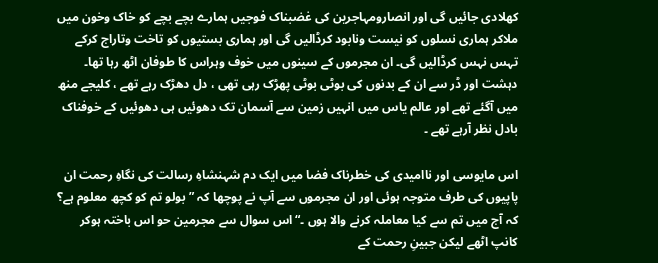کھلادی جائیں گی اور انصارومہاجرین کی غضبناک فوجیں ہمارے بچے بچے کو خاک وخون میں ملاکر ہماری نسلوں کو نیست ونابود کرڈالیں گی اور ہماری بستیوں کو تاخت وتاراج کرکے تہس نہس کرڈالیں گی۔ ان مجرموں کے سینوں میں خوف وہراس کا طوفان اٹھ رہا تھا۔ دہشت اور ڈر سے ان کے بدنوں کی بوٹی بوٹی پھڑک رہی تھی ، دل دھڑک رہے تھے ، کلیجے منھ میں آگئے تھے اور عالم یاس میں انہیں زمین سے آسمان تک دھوئیں ہی دھوئیں کے خوفناک بادل نظر آرہے تھے ۔

اس مایوسی اور ناامیدی کی خطرناک فضا میں ایک دم شہنشاہِ رسالت کی نگاہِ رحمت ان پاپیوں کی طرف متوجہ ہوئی اور ان مجرموں سے آپ نے پوچھا کہ ”بولو تم کو کچھ معلوم ہے؟ کہ آج میں تم سے کیا معاملہ کرنے والا ہوں ۔“اس سوال سے مجرمین حو اس باختہ ہوکر کانپ اٹھے لیکن جبینِ رحمت کے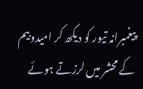پیغمبرانہ تیور کو دیکھ کر امیدوبیم کے محشر میں لرزتے ہوئے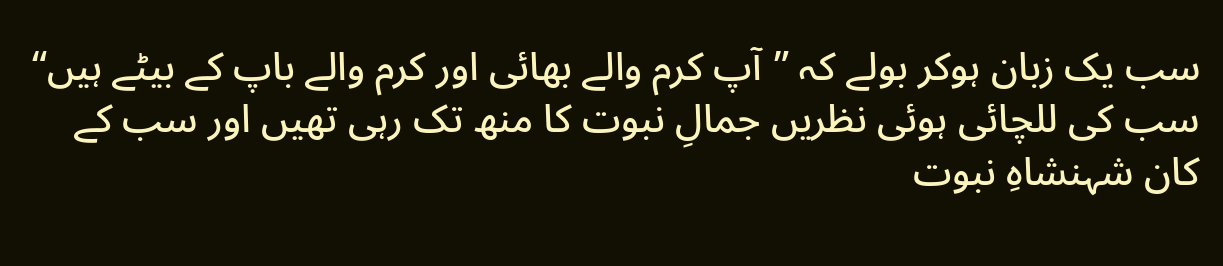سب یک زبان ہوکر بولے کہ ”آپ کرم والے بھائی اور کرم والے باپ کے بیٹے ہیں“ سب کی للچائی ہوئی نظریں جمالِ نبوت کا منھ تک رہی تھیں اور سب کے کان شہنشاہِ نبوت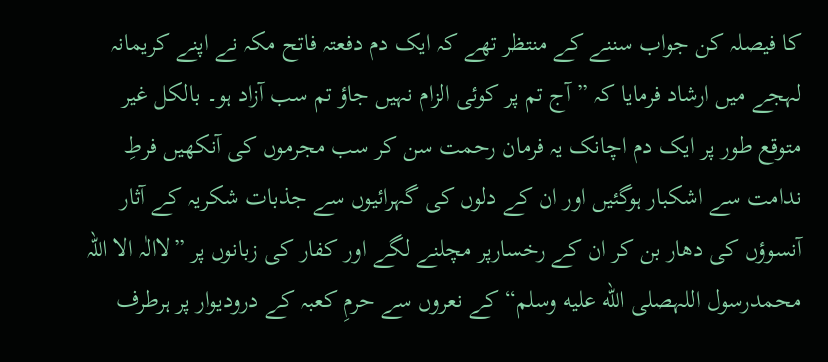کا فیصلہ کن جواب سننے کے منتظر تھے کہ ایک دم دفعتہ فاتح مکہ نے اپنے کریمانہ لہجے میں ارشاد فرمایا کہ ”آج تم پر کوئی الزام نہیں جاؤ تم سب آزاد ہو۔ بالکل غیر متوقع طور پر ایک دم اچانک یہ فرمان رحمت سن کر سب مجرموں کی آنکھیں فرطِ ندامت سے اشکبار ہوگئیں اور ان کے دلوں کی گہرائیوں سے جذبات شکریہ کے آثار آنسوؤں کی دھار بن کر ان کے رخسارپر مچلنے لگے اور کفار کی زبانوں پر ”لاالٰہ الا اللہ محمدرسول اللہصلى الله عليه وسلم“ کے نعروں سے حرمِ کعبہ کے درودیوار پر ہرطرف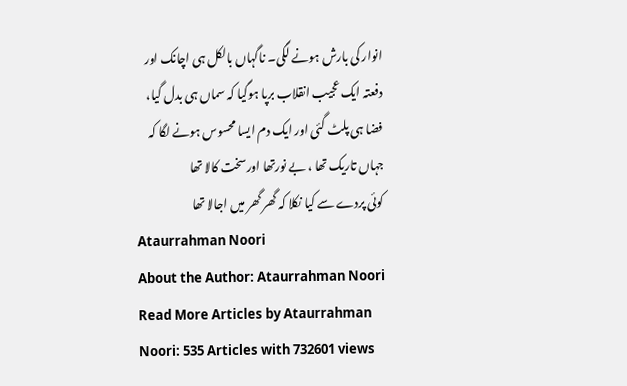انوار کی بارش ہونے لگی۔ ناگہاں بالکل ہی اچانک اور دفعتہ ایک عجیب انقلاب برپا ہوگیا کہ سماں ہی بدل گیا، فضا ہی پلٹ گئی اور ایک دم ایسا محسوس ہونے لگا کہ
جہاں تاریک تھا ، بے نورتھا اورسخت کالا تھا
کوئی پردے سے کیا نکلا کہ گھر گھر میں اجالا تھا
Ataurrahman Noori
About the Author: Ataurrahman Noori Read More Articles by Ataurrahman Noori: 535 Articles with 732601 views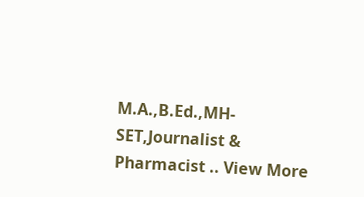M.A.,B.Ed.,MH-SET,Journalist & Pharmacist .. View More